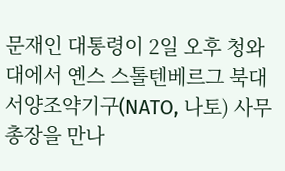문재인 대통령이 2일 오후 청와대에서 옌스 스톨텐베르그 북대서양조약기구(NATO, 나토) 사무총장을 만나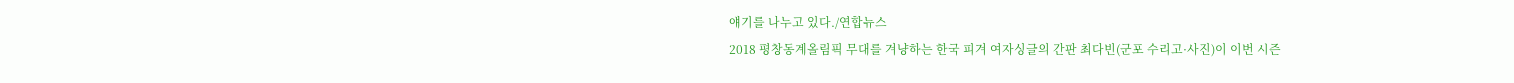얘기를 나누고 있다./연합뉴스
2018 평창동계올림픽 무대를 겨냥하는 한국 피겨 여자싱글의 간판 최다빈(군포 수리고·사진)이 이번 시즌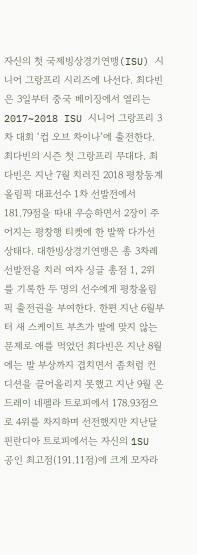자신의 첫 국제빙상경기연맹(ISU) 시니어 그랑프리 시리즈에 나선다. 최다빈은 3일부터 중국 베이징에서 열리는 2017~2018 ISU 시니어 그랑프리 3차 대회 ‘컵 오브 차이나’에 출전한다. 최다빈의 시즌 첫 그랑프리 무대다. 최다빈은 지난 7월 치러진 2018 평창동계올림픽 대표선수 1차 선발전에서 181.79점을 따내 우승하면서 2장이 주어지는 평창행 티켓에 한 발짝 다가선 상태다. 대한빙상경기연맹은 총 3차례 선발전을 치러 여자 싱글 총점 1, 2위를 기록한 두 명의 선수에게 평창올림픽 출전권을 부여한다. 한편 지난 6월부터 새 스케이트 부츠가 발에 맞지 않는 문제로 애를 먹었던 최다빈은 지난 8월에는 발 부상까지 겹치면서 좀처럼 컨디션을 끌어올리지 못했고 지난 9월 온드레이 네펠라 트로피에서 178.93점으로 4위를 차지하며 선전했지만 지난달 핀란디아 트로피에서는 자신의 1SU 공인 최고점(191.11점)에 크게 모자라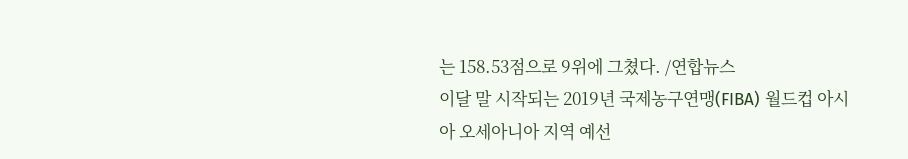는 158.53점으로 9위에 그쳤다. /연합뉴스
이달 말 시작되는 2019년 국제농구연맹(FIBA) 월드컵 아시아 오세아니아 지역 예선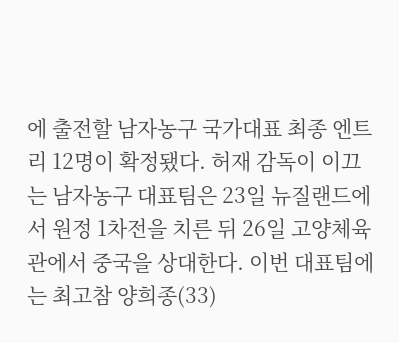에 출전할 남자농구 국가대표 최종 엔트리 12명이 확정됐다. 허재 감독이 이끄는 남자농구 대표팀은 23일 뉴질랜드에서 원정 1차전을 치른 뒤 26일 고양체육관에서 중국을 상대한다. 이번 대표팀에는 최고참 양희종(33)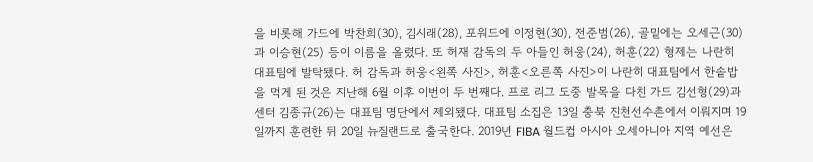을 비롯해 가드에 박찬희(30), 김시래(28), 포워드에 이정현(30), 전준범(26), 골밑에는 오세근(30)과 이승현(25) 등이 이름을 올렸다. 또 허재 감독의 두 아들인 허웅(24), 허훈(22) 형제는 나란히 대표팀에 발탁됐다. 허 감독과 허웅<왼쪽 사진>, 허훈<오른쪽 사진>이 나란히 대표팀에서 한솥밥을 먹게 된 것은 지난해 6월 이후 이번이 두 번째다. 프로 리그 도중 발목을 다친 가드 김선형(29)과 센터 김종규(26)는 대표팀 명단에서 제외됐다. 대표팀 소집은 13일 충북 진천선수촌에서 이뤄지며 19일까지 훈련한 뒤 20일 뉴질랜드로 출국한다. 2019년 FIBA 월드컵 아시아 오세아니아 지역 예선은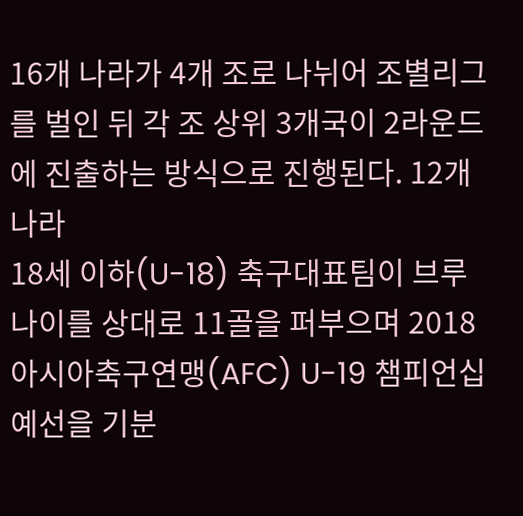16개 나라가 4개 조로 나뉘어 조별리그를 벌인 뒤 각 조 상위 3개국이 2라운드에 진출하는 방식으로 진행된다. 12개 나라
18세 이하(U-18) 축구대표팀이 브루나이를 상대로 11골을 퍼부으며 2018 아시아축구연맹(AFC) U-19 챔피언십 예선을 기분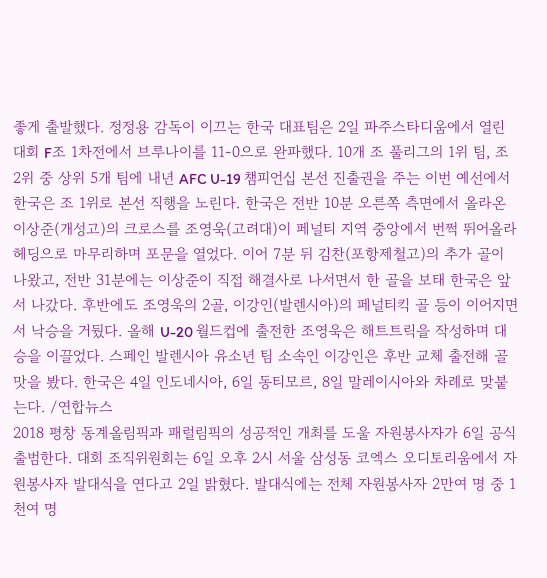좋게 출발했다. 정정용 감독이 이끄는 한국 대표팀은 2일 파주스타디움에서 열린 대회 F조 1차전에서 브루나이를 11-0으로 완파했다. 10개 조 풀리그의 1위 팀, 조 2위 중 상위 5개 팀에 내년 AFC U-19 챔피언십 본선 진출권을 주는 이번 예선에서 한국은 조 1위로 본선 직행을 노린다. 한국은 전반 10분 오른쪽 측면에서 올라온 이상준(개성고)의 크로스를 조영욱(고려대)이 페널티 지역 중앙에서 번쩍 뛰어올라 헤딩으로 마무리하며 포문을 열었다. 이어 7분 뒤 김찬(포항제철고)의 추가 골이 나왔고, 전반 31분에는 이상준이 직접 해결사로 나서면서 한 골을 보태 한국은 앞서 나갔다. 후반에도 조영욱의 2골, 이강인(발렌시아)의 페널티킥 골 등이 이어지면서 낙승을 거뒀다. 올해 U-20 월드컵에 출전한 조영욱은 해트트릭을 작성하며 대승을 이끌었다. 스페인 발렌시아 유소년 팀 소속인 이강인은 후반 교체 출전해 골 맛을 봤다. 한국은 4일 인도네시아, 6일 동티모르, 8일 말레이시아와 차례로 맞붙는다. /연합뉴스
2018 평창 동계올림픽과 패럴림픽의 성공적인 개최를 도울 자원봉사자가 6일 공식 출범한다. 대회 조직위원회는 6일 오후 2시 서울 삼성동 코엑스 오디토리움에서 자원봉사자 발대식을 연다고 2일 밝혔다. 발대식에는 전체 자원봉사자 2만여 명 중 1천여 명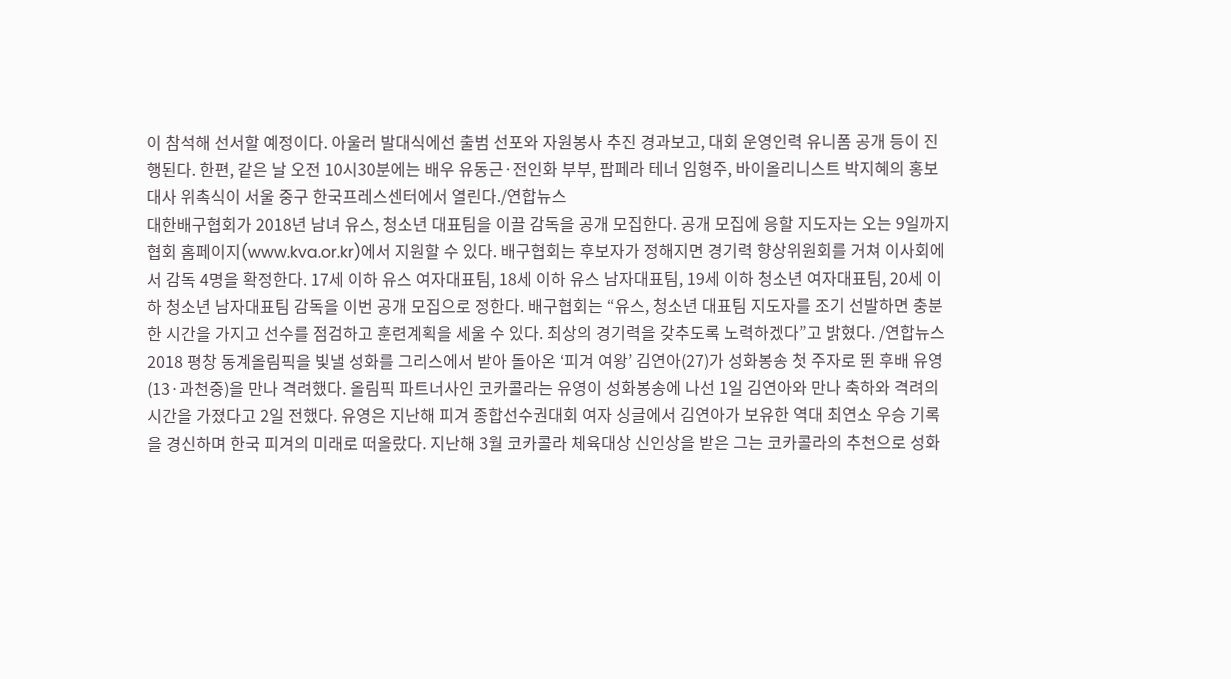이 참석해 선서할 예정이다. 아울러 발대식에선 출범 선포와 자원봉사 추진 경과보고, 대회 운영인력 유니폼 공개 등이 진행된다. 한편, 같은 날 오전 10시30분에는 배우 유동근·전인화 부부, 팝페라 테너 임형주, 바이올리니스트 박지혜의 홍보대사 위촉식이 서울 중구 한국프레스센터에서 열린다./연합뉴스
대한배구협회가 2018년 남녀 유스, 청소년 대표팀을 이끌 감독을 공개 모집한다. 공개 모집에 응할 지도자는 오는 9일까지 협회 홈페이지(www.kva.or.kr)에서 지원할 수 있다. 배구협회는 후보자가 정해지면 경기력 향상위원회를 거쳐 이사회에서 감독 4명을 확정한다. 17세 이하 유스 여자대표팀, 18세 이하 유스 남자대표팀, 19세 이하 청소년 여자대표팀, 20세 이하 청소년 남자대표팀 감독을 이번 공개 모집으로 정한다. 배구협회는 “유스, 청소년 대표팀 지도자를 조기 선발하면 충분한 시간을 가지고 선수를 점검하고 훈련계획을 세울 수 있다. 최상의 경기력을 갖추도록 노력하겠다”고 밝혔다. /연합뉴스
2018 평창 동계올림픽을 빛낼 성화를 그리스에서 받아 돌아온 ‘피겨 여왕’ 김연아(27)가 성화봉송 첫 주자로 뛴 후배 유영(13·과천중)을 만나 격려했다. 올림픽 파트너사인 코카콜라는 유영이 성화봉송에 나선 1일 김연아와 만나 축하와 격려의 시간을 가졌다고 2일 전했다. 유영은 지난해 피겨 종합선수권대회 여자 싱글에서 김연아가 보유한 역대 최연소 우승 기록을 경신하며 한국 피겨의 미래로 떠올랐다. 지난해 3월 코카콜라 체육대상 신인상을 받은 그는 코카콜라의 추천으로 성화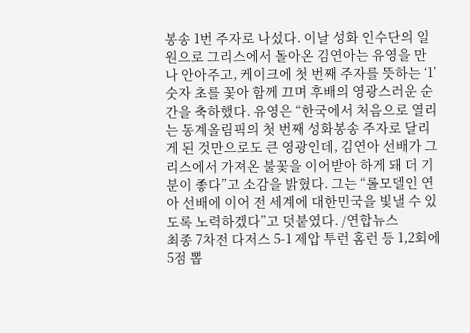봉송 1번 주자로 나섰다. 이날 성화 인수단의 일원으로 그리스에서 돌아온 김연아는 유영을 만나 안아주고, 케이크에 첫 번째 주자를 뜻하는 ‘1’ 숫자 초를 꽃아 함께 끄며 후배의 영광스러운 순간을 축하했다. 유영은 “한국에서 처음으로 열리는 동계올림픽의 첫 번째 성화봉송 주자로 달리게 된 것만으로도 큰 영광인데, 김연아 선배가 그리스에서 가져온 불꽃을 이어받아 하게 돼 더 기분이 좋다”고 소감을 밝혔다. 그는 “롤모델인 연아 선배에 이어 전 세계에 대한민국을 빛낼 수 있도록 노력하겠다”고 덧붙였다. /연합뉴스
최종 7차전 다저스 5-1 제압 투런 홈런 등 1,2회에 5점 뽑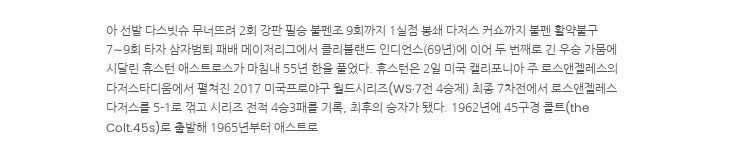아 선발 다스빗슈 무너뜨려 2회 강판 필승 불펜조 9회까지 1실점 봉쇄 다저스 커쇼까지 불펜 활약불구 7∼9회 타자 삼자범퇴 패배 메이저리그에서 클리블랜드 인디언스(69년)에 이어 두 번째로 긴 우승 가뭄에 시달린 휴스턴 애스트로스가 마침내 55년 한을 풀었다. 휴스턴은 2일 미국 캘리포니아 주 로스앤젤레스의 다저스타디움에서 펼쳐진 2017 미국프로야구 월드시리즈(WS·7전 4승제) 최종 7차전에서 로스앤젤레스 다저스를 5-1로 꺾고 시리즈 전적 4승3패를 기록, 최후의 승자가 됐다. 1962년에 45구경 콜트(the Colt.45s)로 출발해 1965년부터 애스트로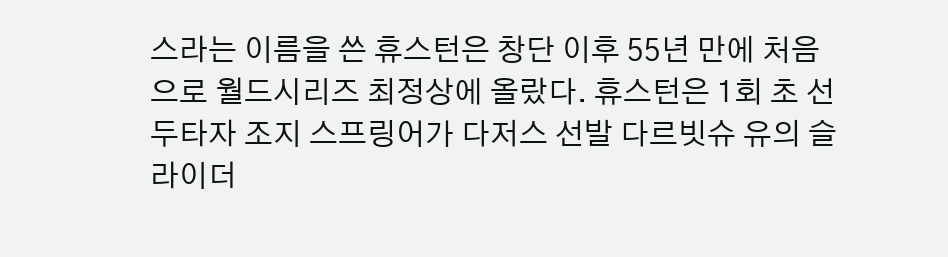스라는 이름을 쓴 휴스턴은 창단 이후 55년 만에 처음으로 월드시리즈 최정상에 올랐다. 휴스턴은 1회 초 선두타자 조지 스프링어가 다저스 선발 다르빗슈 유의 슬라이더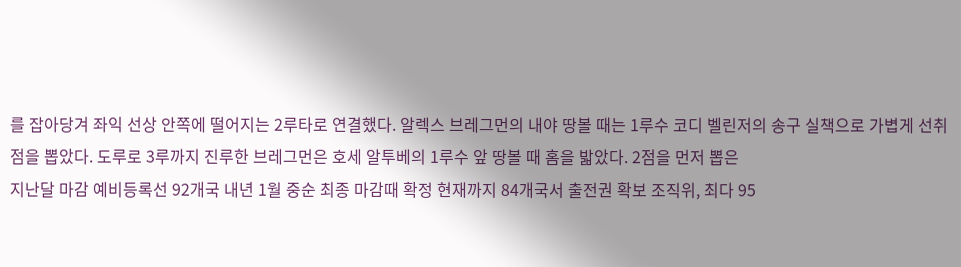를 잡아당겨 좌익 선상 안쪽에 떨어지는 2루타로 연결했다. 알렉스 브레그먼의 내야 땅볼 때는 1루수 코디 벨린저의 송구 실책으로 가볍게 선취점을 뽑았다. 도루로 3루까지 진루한 브레그먼은 호세 알투베의 1루수 앞 땅볼 때 홈을 밟았다. 2점을 먼저 뽑은
지난달 마감 예비등록선 92개국 내년 1월 중순 최종 마감때 확정 현재까지 84개국서 출전권 확보 조직위, 최다 95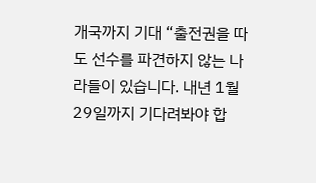개국까지 기대 “출전권을 따도 선수를 파견하지 않는 나라들이 있습니다. 내년 1월 29일까지 기다려봐야 합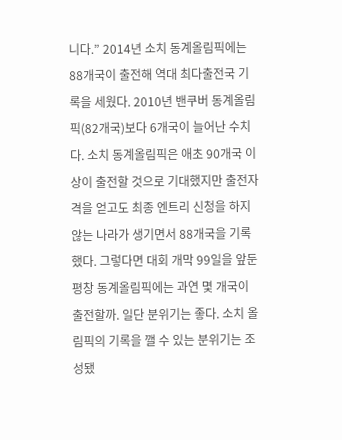니다.” 2014년 소치 동계올림픽에는 88개국이 출전해 역대 최다출전국 기록을 세웠다. 2010년 밴쿠버 동계올림픽(82개국)보다 6개국이 늘어난 수치다. 소치 동계올림픽은 애초 90개국 이상이 출전할 것으로 기대했지만 출전자격을 얻고도 최종 엔트리 신청을 하지 않는 나라가 생기면서 88개국을 기록했다. 그렇다면 대회 개막 99일을 앞둔 평창 동계올림픽에는 과연 몇 개국이 출전할까. 일단 분위기는 좋다. 소치 올림픽의 기록을 깰 수 있는 분위기는 조성됐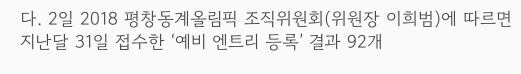다. 2일 2018 평창동계올림픽 조직위원회(위원장 이희범)에 따르면 지난달 31일 접수한 ‘예비 엔트리 등록’ 결과 92개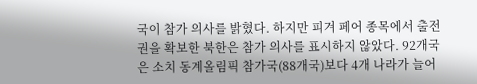국이 참가 의사를 밝혔다. 하지만 피겨 페어 종목에서 출전권을 확보한 북한은 참가 의사를 표시하지 않았다. 92개국은 소치 동계올림픽 참가국(88개국)보다 4개 나라가 늘어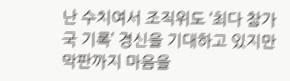난 수치여서 조직위도 ‘최다 참가국 기록’ 경신을 기대하고 있지만 막판까지 마음을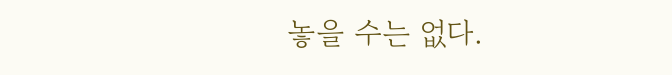놓을 수는 없다.